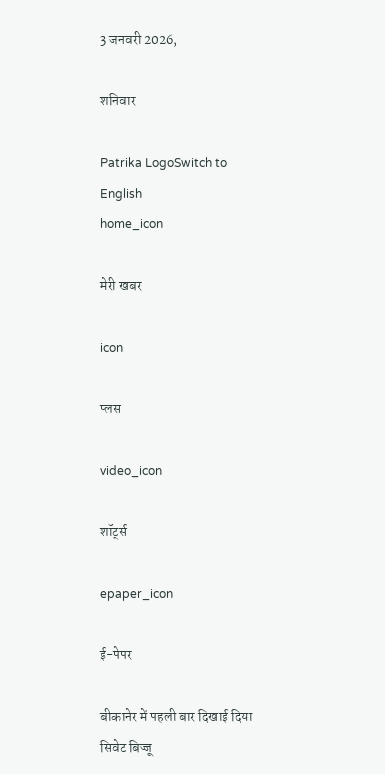3 जनवरी 2026,

शनिवार

Patrika LogoSwitch to English
home_icon

मेरी खबर

icon

प्लस

video_icon

शॉर्ट्स

epaper_icon

ई-पेपर

बीकानेर में पहली बार दिखाई दिया सिवेट बिज्जू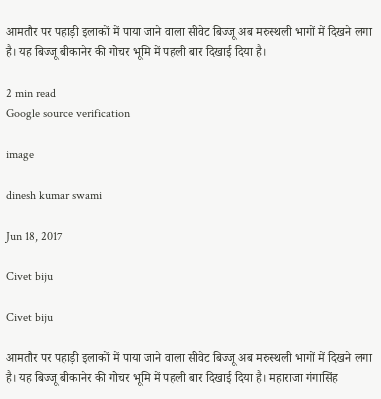आमतौर पर पहाड़ी इलाकों में पाया जाने वाला सीवेट बिज्जू अब मरुस्थली भागों में दिखने लगा है। यह बिज्जू बीकानेर की गोचर भूमि में पहली बार दिखाई दिया है।

2 min read
Google source verification

image

dinesh kumar swami

Jun 18, 2017

Civet biju

Civet biju

आमतौर पर पहाड़ी इलाकों में पाया जाने वाला सीवेट बिज्जू अब मरुस्थली भागों में दिखने लगा है। यह बिज्जू बीकानेर की गोचर भूमि में पहली बार दिखाई दिया है। महाराजा गंगासिंह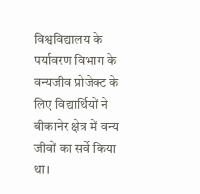विश्वविद्यालय के पर्यावरण विभाग के वन्यजीव प्रोजेक्ट के लिए विद्यार्थियों ने बीकानेर क्षेत्र में वन्य जीवों का सर्वे किया था।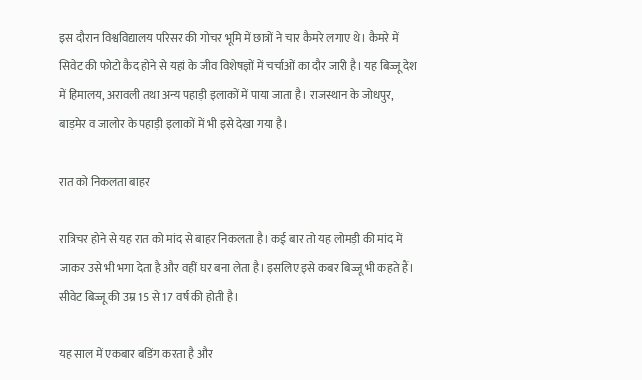इस दौरान विश्वविद्यालय परिसर की गोचर भूमि में छात्रों ने चार कैमरे लगाए थे। कैमरे में सिवेट की फोटो कैद होने से यहां के जीव विशेषज्ञों में चर्चाओं का दौर जारी है। यह बिज्जू देश में हिमालय, अरावली तथा अन्य पहाड़ी इलाकों में पाया जाता है। राजस्थान के जोधपुर, बाड़मेर व जालोर के पहाड़ी इलाकों में भी इसे देखा गया है।

रात को निकलता बाहर

रात्रिचर होने से यह रात को मांद से बाहर निकलता है। कई बार तो यह लोमड़ी की मांद में जाकर उसे भी भगा देता है और वहीं घर बना लेता है। इसलिए इसे कबर बिज्जू भी कहते हैं। सीवेट बिज्जू की उम्र 15 से 17 वर्ष की होती है।

यह साल में एकबार बडिंग करता है और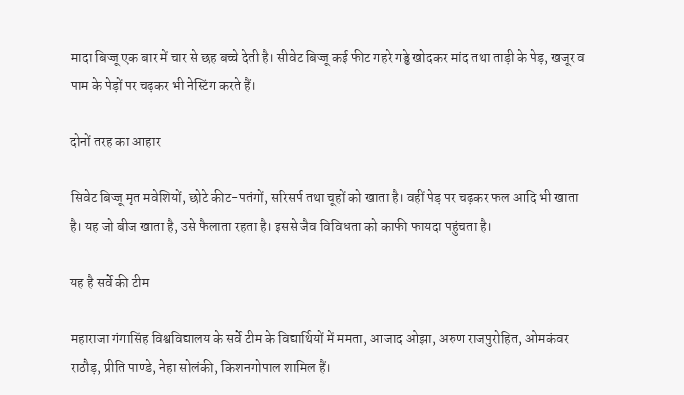मादा बिज्जू एक बार में चार से छह बच्चे देती है। सीवेट बिज्जू कई फीट गहरे गड्ढे खोदकर मांद तथा ताड़ी के पेड़, खजूर व पाम के पेड़ों पर चढ़कर भी नेस्टिंग करते हैं।

दोनों तरह का आहार

सिवेट बिज्जू मृत मवेशियों, छोटे कीट-पतंगों, सरिसर्प तथा चूहों को खाता है। वहीं पेड़ पर चढ़कर फल आदि भी खाता है। यह जो बीज खाता है, उसे फैलाता रहता है। इससे जैव विविधता को काफी फायदा पहुंचता है।

यह है सर्वे की टीम

महाराजा गंगासिंह विश्वविद्यालय के सर्वे टीम के विद्यार्थियों में ममता, आजाद ओझा, अरुण राजपुरोहित, ओमकंवर राठौड़, प्रीति पाण्डे, नेहा सोलंकी, किशनगोपाल शामिल हैं।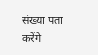संख्या पता करेंगे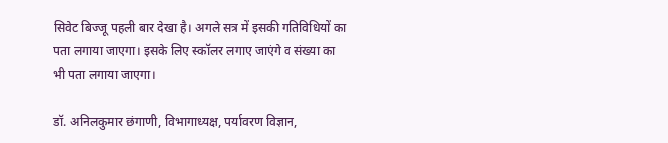सिवेट बिज्जू पहली बार देखा है। अगले सत्र में इसकी गतिविधियों का पता लगाया जाएगा। इसके लिए स्कॉलर लगाए जाएंगे व संख्या का भी पता लगाया जाएगा।

डॉ. अनिलकुमार छंगाणी, विभागाध्यक्ष, पर्यावरण विज्ञान,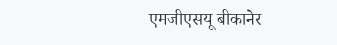एमजीएसयू बीकानेर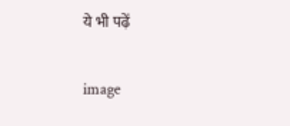ये भी पढ़ें

image